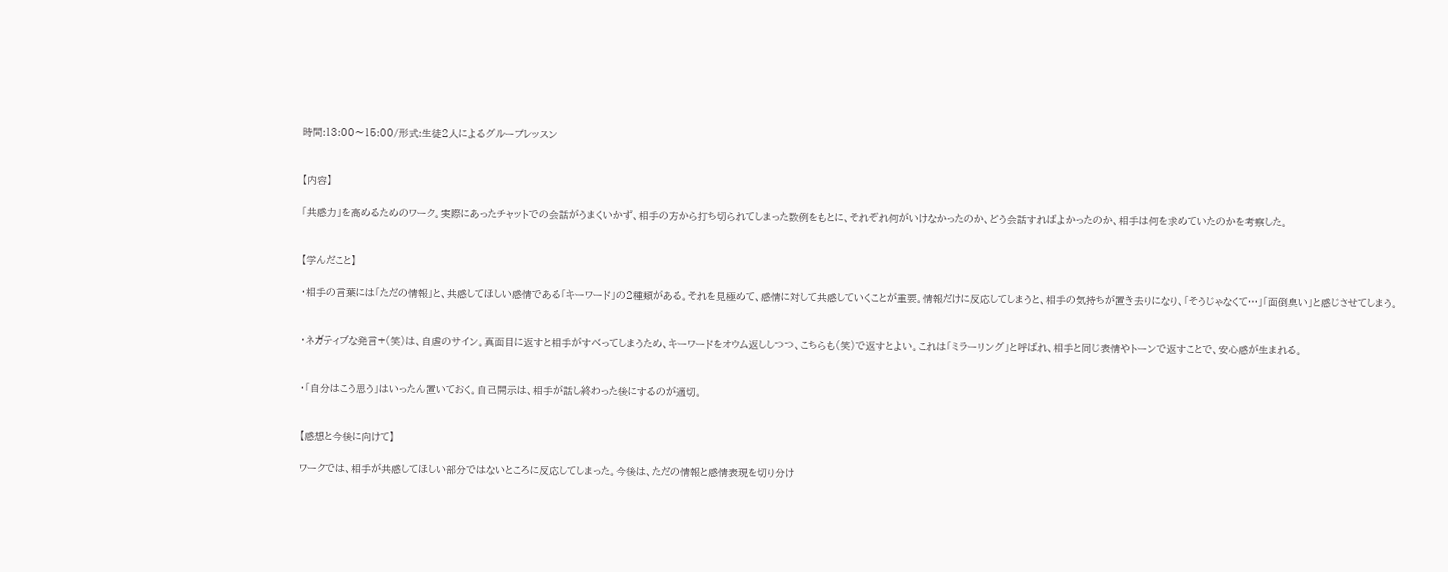時間:13:00〜15:00/形式:生徒2人によるグループレッスン


【内容】

「共感力」を高めるためのワーク。実際にあったチャットでの会話がうまくいかず、相手の方から打ち切られてしまった数例をもとに、それぞれ何がいけなかったのか、どう会話すればよかったのか、相手は何を求めていたのかを考察した。


【学んだこと】

・相手の言葉には「ただの情報」と、共感してほしい感情である「キーワード」の2種類がある。それを見極めて、感情に対して共感していくことが重要。情報だけに反応してしまうと、相手の気持ちが置き去りになり、「そうじゃなくて…」「面倒臭い」と感じさせてしまう。


・ネガティブな発言+(笑)は、自虐のサイン。真面目に返すと相手がすべってしまうため、キーワードをオウム返ししつつ、こちらも(笑)で返すとよい。これは「ミラーリング」と呼ばれ、相手と同じ表情やトーンで返すことで、安心感が生まれる。


・「自分はこう思う」はいったん置いておく。自己開示は、相手が話し終わった後にするのが適切。


【感想と今後に向けて】

ワークでは、相手が共感してほしい部分ではないところに反応してしまった。今後は、ただの情報と感情表現を切り分け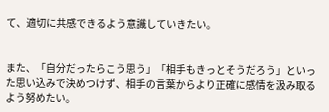て、適切に共感できるよう意識していきたい。


また、「自分だったらこう思う」「相手もきっとそうだろう」といった思い込みで決めつけず、相手の言葉からより正確に感情を汲み取るよう努めたい。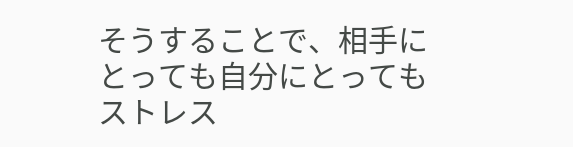そうすることで、相手にとっても自分にとってもストレス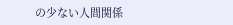の少ない人間関係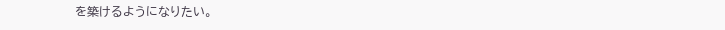を築けるようになりたい。